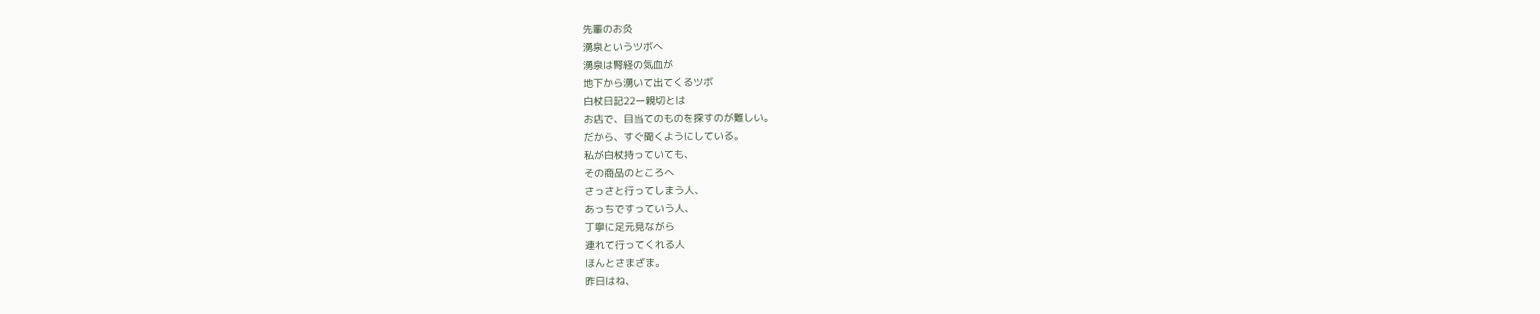先輩のお灸
湧泉というツボへ
湧泉は腎経の気血が
地下から湧いて出てくるツボ
白杖日記22ー親切とは
お店で、目当てのものを探すのが難しい。
だから、すぐ聞くようにしている。
私が白杖持っていても、
その商品のところへ
さっさと行ってしまう人、
あっちですっていう人、
丁寧に足元見ながら
連れて行ってくれる人
ほんとさまざま。
昨日はね、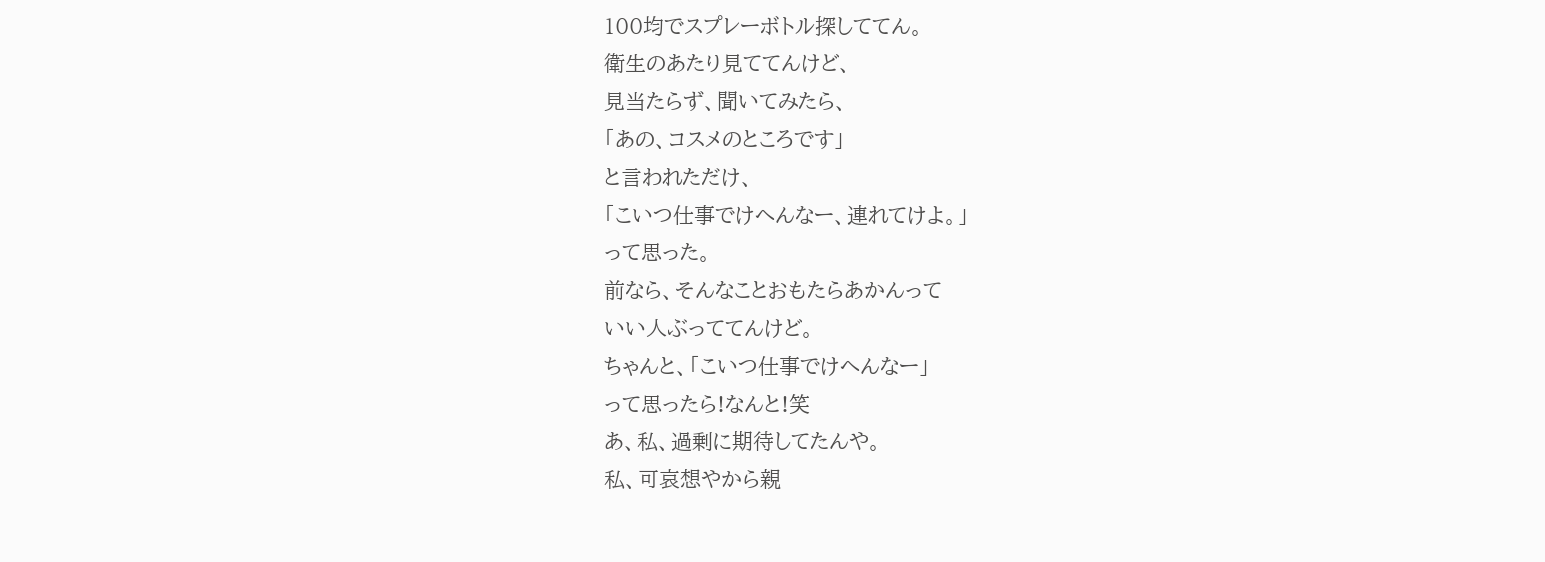100均でスプレーボトル探しててん。
衛生のあたり見ててんけど、
見当たらず、聞いてみたら、
「あの、コスメのところです」
と言われただけ、
「こいつ仕事でけへんなー、連れてけよ。」
って思った。
前なら、そんなことおもたらあかんって
いい人ぶっててんけど。
ちゃんと、「こいつ仕事でけへんなー」
って思ったら!なんと!笑
あ、私、過剰に期待してたんや。
私、可哀想やから親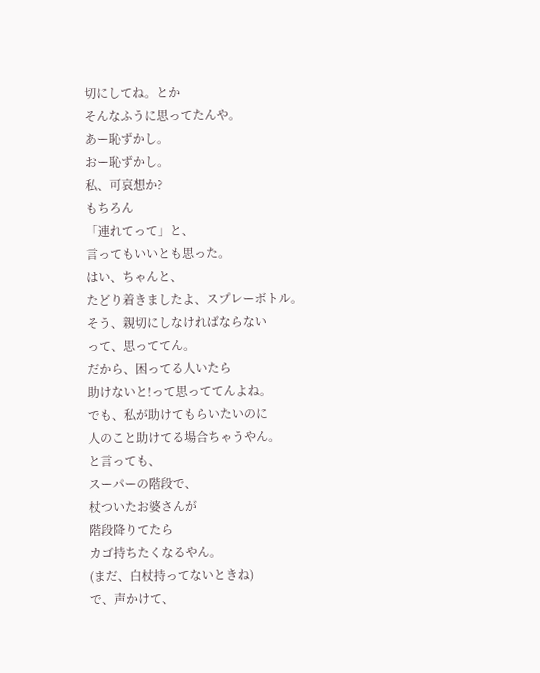切にしてね。とか
そんなふうに思ってたんや。
あー恥ずかし。
おー恥ずかし。
私、可哀想か?
もちろん
「連れてって」と、
言ってもいいとも思った。
はい、ちゃんと、
たどり着きましたよ、スプレーボトル。
そう、親切にしなければならない
って、思っててん。
だから、困ってる人いたら
助けないと!って思っててんよね。
でも、私が助けてもらいたいのに
人のこと助けてる場合ちゃうやん。
と言っても、
スーパーの階段で、
杖ついたお婆さんが
階段降りてたら
カゴ持ちたくなるやん。
(まだ、白杖持ってないときね)
で、声かけて、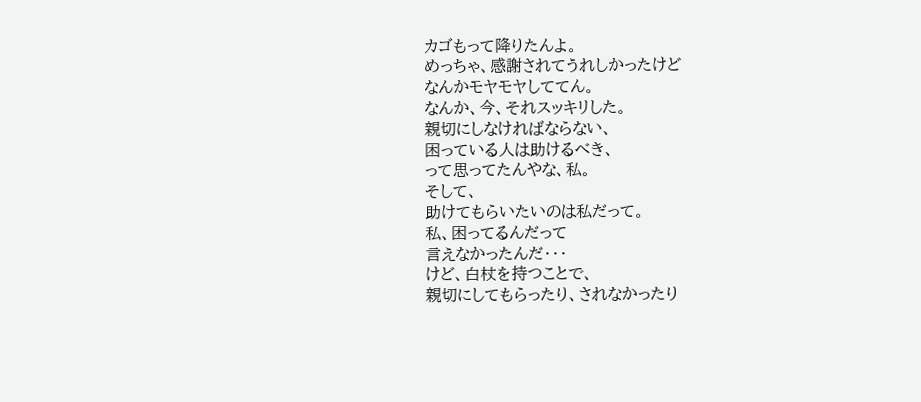カゴもって降りたんよ。
めっちゃ、感謝されてうれしかったけど
なんかモヤモヤしててん。
なんか、今、それスッキリした。
親切にしなければならない、
困っている人は助けるべき、
って思ってたんやな、私。
そして、
助けてもらいたいのは私だって。
私、困ってるんだって
言えなかったんだ・・・
けど、白杖を持つことで、
親切にしてもらったり、されなかったり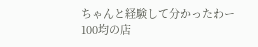ちゃんと経験して分かったわー
100均の店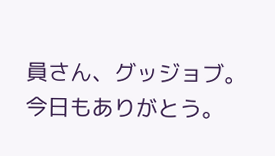員さん、グッジョブ。
今日もありがとう。